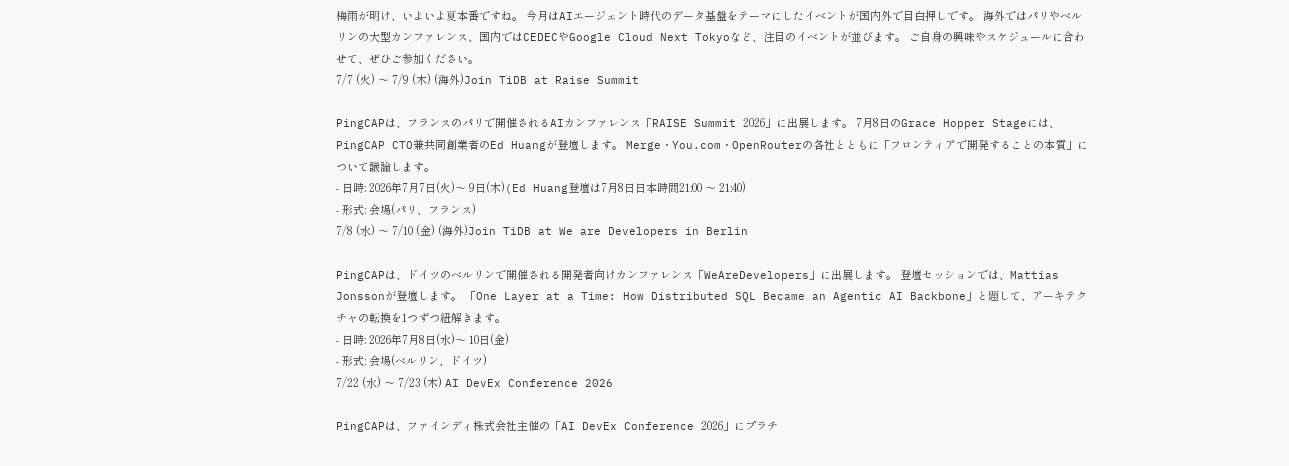梅雨が明け、いよいよ夏本番ですね。 今月はAIエージェント時代のデータ基盤をテーマにしたイベントが国内外で目白押しです。 海外ではパリやベルリンの大型カンファレンス、国内ではCEDECやGoogle Cloud Next Tokyoなど、注目のイベントが並びます。 ご自身の興味やスケジュールに合わせて、ぜひご参加ください。
7/7 (火) 〜 7/9 (木) (海外)Join TiDB at Raise Summit

PingCAPは、フランスのパリで開催されるAIカンファレンス「RAISE Summit 2026」に出展します。 7月8日のGrace Hopper Stageには、PingCAP CTO兼共同創業者のEd Huangが登壇します。 Merge・You.com・OpenRouterの各社とともに「フロンティアで開発することの本質」について議論します。
- 日時: 2026年7月7日(火)〜 9日(木)(Ed Huang登壇は7月8日日本時間21:00 〜 21:40)
- 形式: 会場(パリ、フランス)
7/8 (水) 〜 7/10 (金) (海外)Join TiDB at We are Developers in Berlin

PingCAPは、ドイツのベルリンで開催される開発者向けカンファレンス「WeAreDevelopers」に出展します。 登壇セッションでは、Mattias Jonssonが登壇します。 「One Layer at a Time: How Distributed SQL Became an Agentic AI Backbone」と題して、アーキテクチャの転換を1つずつ紐解きます。
- 日時: 2026年7月8日(水)〜 10日(金)
- 形式: 会場(ベルリン、ドイツ)
7/22 (水) 〜 7/23 (木) AI DevEx Conference 2026

PingCAPは、ファインディ株式会社主催の「AI DevEx Conference 2026」にプラチ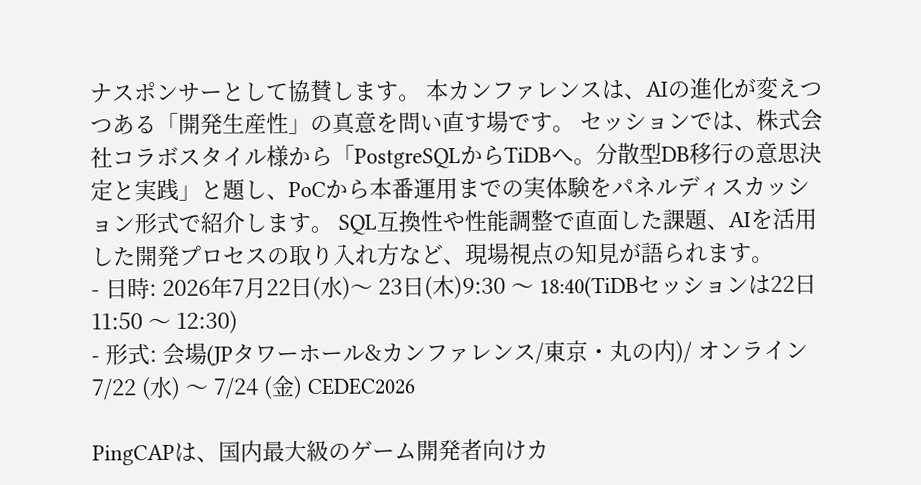ナスポンサーとして協賛します。 本カンファレンスは、AIの進化が変えつつある「開発生産性」の真意を問い直す場です。 セッションでは、株式会社コラボスタイル様から「PostgreSQLからTiDBへ。分散型DB移行の意思決定と実践」と題し、PoCから本番運用までの実体験をパネルディスカッション形式で紹介します。 SQL互換性や性能調整で直面した課題、AIを活用した開発プロセスの取り入れ方など、現場視点の知見が語られます。
- 日時: 2026年7月22日(水)〜 23日(木)9:30 〜 18:40(TiDBセッションは22日11:50 〜 12:30)
- 形式: 会場(JPタワーホール&カンファレンス/東京・丸の内)/ オンライン
7/22 (水) 〜 7/24 (金) CEDEC2026

PingCAPは、国内最大級のゲーム開発者向けカ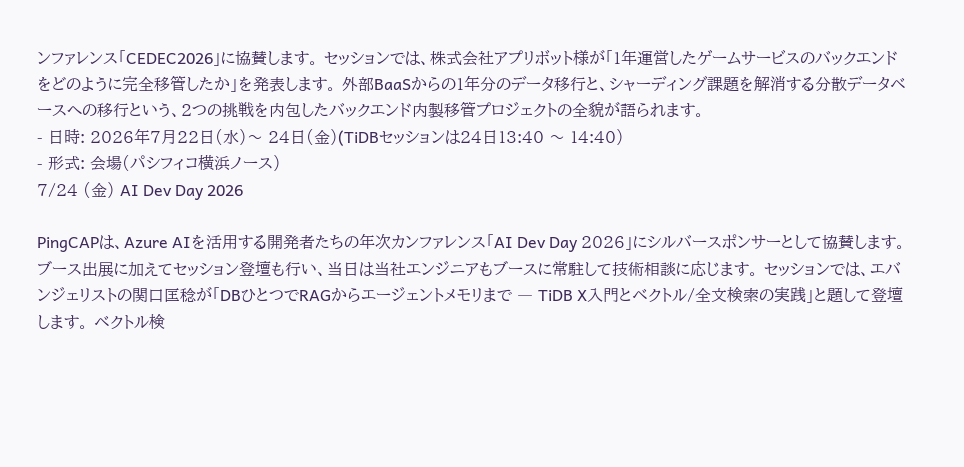ンファレンス「CEDEC2026」に協賛します。 セッションでは、株式会社アプリボット様が「1年運営したゲームサービスのバックエンドをどのように完全移管したか」を発表します。 外部BaaSからの1年分のデータ移行と、シャーディング課題を解消する分散データベースへの移行という、2つの挑戦を内包したバックエンド内製移管プロジェクトの全貌が語られます。
- 日時: 2026年7月22日(水)〜 24日(金)(TiDBセッションは24日13:40 〜 14:40)
- 形式: 会場(パシフィコ横浜ノース)
7/24 (金) AI Dev Day 2026

PingCAPは、Azure AIを活用する開発者たちの年次カンファレンス「AI Dev Day 2026」にシルバースポンサーとして協賛します。 ブース出展に加えてセッション登壇も行い、当日は当社エンジニアもブースに常駐して技術相談に応じます。 セッションでは、エバンジェリストの関口匡稔が「DBひとつでRAGからエージェントメモリまで ― TiDB X入門とベクトル/全文検索の実践」と題して登壇します。 ベクトル検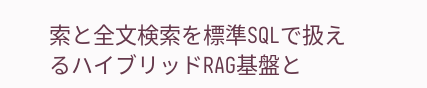索と全文検索を標準SQLで扱えるハイブリッドRAG基盤と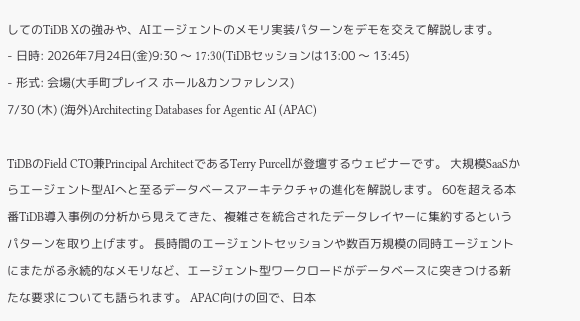してのTiDB Xの強みや、AIエージェントのメモリ実装パターンをデモを交えて解説します。
- 日時: 2026年7月24日(金)9:30 〜 17:30(TiDBセッションは13:00 〜 13:45)
- 形式: 会場(大手町プレイス ホール&カンファレンス)
7/30 (木) (海外)Architecting Databases for Agentic AI (APAC)

TiDBのField CTO兼Principal ArchitectであるTerry Purcellが登壇するウェビナーです。 大規模SaaSからエージェント型AIへと至るデータベースアーキテクチャの進化を解説します。 60を超える本番TiDB導入事例の分析から見えてきた、複雑さを統合されたデータレイヤーに集約するというパターンを取り上げます。 長時間のエージェントセッションや数百万規模の同時エージェントにまたがる永続的なメモリなど、エージェント型ワークロードがデータベースに突きつける新たな要求についても語られます。 APAC向けの回で、日本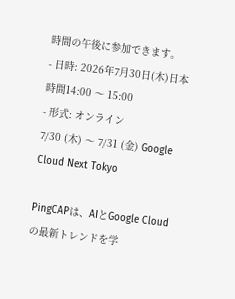時間の午後に参加できます。
- 日時: 2026年7月30日(木)日本時間14:00 〜 15:00
- 形式: オンライン
7/30 (木) 〜 7/31 (金) Google Cloud Next Tokyo

PingCAPは、AIとGoogle Cloudの最新トレンドを学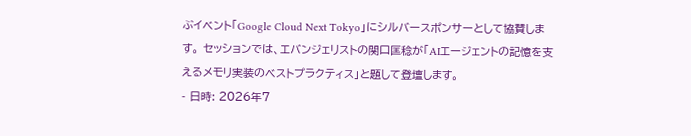ぶイベント「Google Cloud Next Tokyo」にシルバースポンサーとして協賛します。 セッションでは、エバンジェリストの関口匡稔が「AIエージェントの記憶を支えるメモリ実装のベストプラクティス」と題して登壇します。
- 日時: 2026年7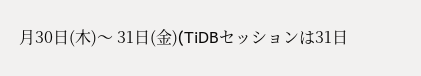月30日(木)〜 31日(金)(TiDBセッションは31日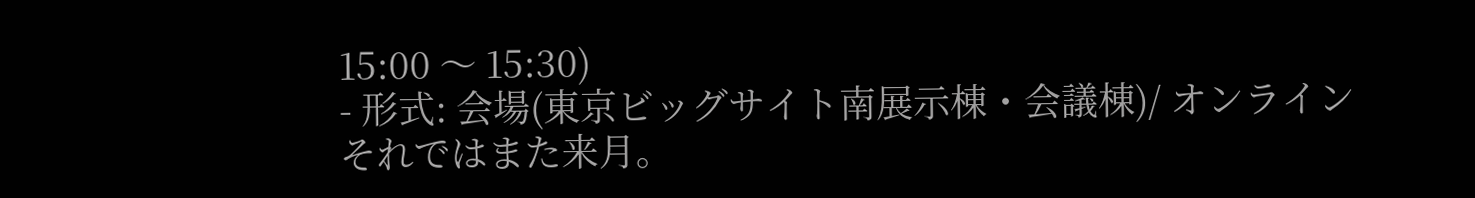15:00 〜 15:30)
- 形式: 会場(東京ビッグサイト南展示棟・会議棟)/ オンライン
それではまた来月。